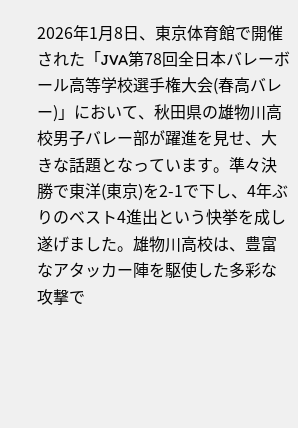2026年1月8日、東京体育館で開催された「JVA第78回全日本バレーボール高等学校選手権大会(春高バレー)」において、秋田県の雄物川高校男子バレー部が躍進を見せ、大きな話題となっています。準々決勝で東洋(東京)を2-1で下し、4年ぶりのベスト4進出という快挙を成し遂げました。雄物川高校は、豊富なアタッカー陣を駆使した多彩な攻撃で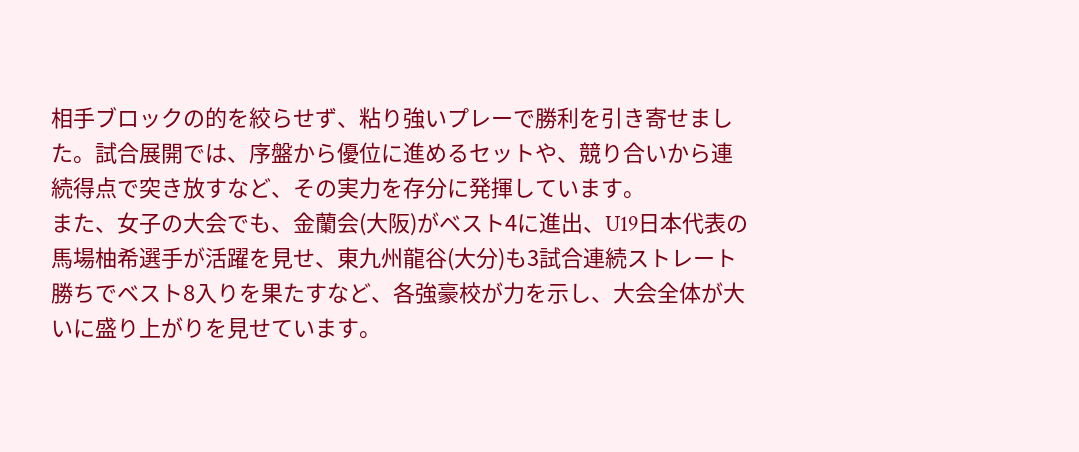相手ブロックの的を絞らせず、粘り強いプレーで勝利を引き寄せました。試合展開では、序盤から優位に進めるセットや、競り合いから連続得点で突き放すなど、その実力を存分に発揮しています。
また、女子の大会でも、金蘭会(大阪)がベスト4に進出、U19日本代表の馬場柚希選手が活躍を見せ、東九州龍谷(大分)も3試合連続ストレート勝ちでベスト8入りを果たすなど、各強豪校が力を示し、大会全体が大いに盛り上がりを見せています。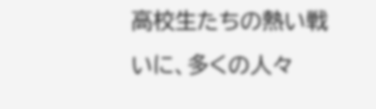高校生たちの熱い戦いに、多くの人々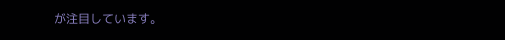が注目しています。